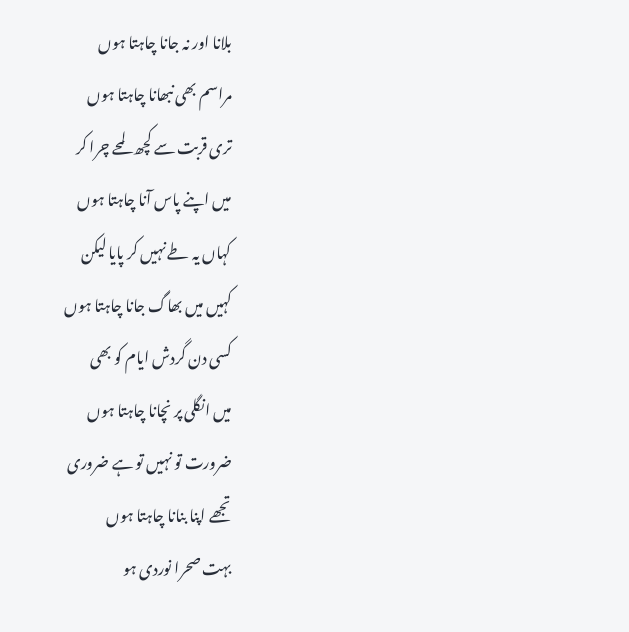بلانا اور نہ جانا چاہتا ہوں
مراسم بھی نبھانا چاہتا ہوں
تری قربت سے کچھ لمحے چرا کر
میں اپنے پاس آنا چاہتا ہوں
کہاں یہ طے نہیں کر پایا لیکن
کہیں میں بھاگ جانا چاہتا ہوں
کسی دن گردش ایام کو بھی
میں انگلی پر نچانا چاہتا ہوں
ضرورت تو نہیں تو ہے ضروری
تجھے اپنا بنانا چاہتا ہوں
بہت صحرا نوردی ہو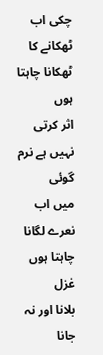چکی اب
ٹھکانے کا ٹھکانا چاہتا ہوں
اثر کرتی نہیں ہے نرم گوئی
میں اب نعرے لگانا چاہتا ہوں
غزل
بلانا اور نہ جانا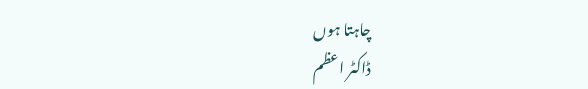چاہتا ہوں
ڈاکٹر اعظم